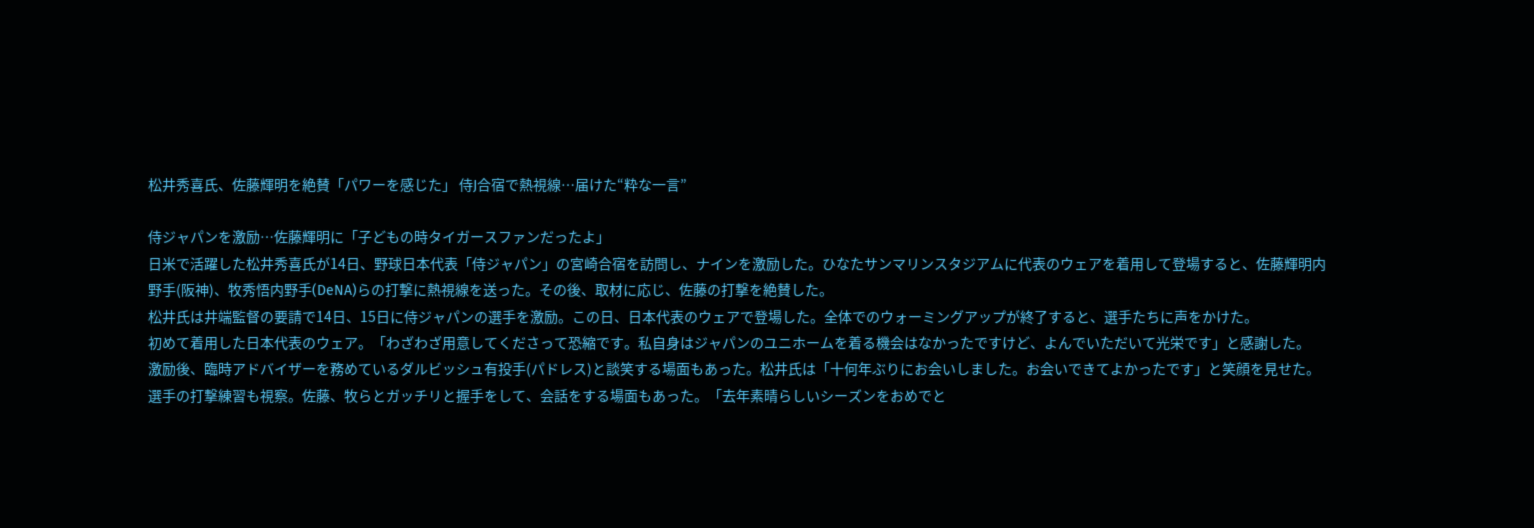松井秀喜氏、佐藤輝明を絶賛「パワーを感じた」 侍J合宿で熱視線…届けた“粋な一言”

侍ジャパンを激励…佐藤輝明に「子どもの時タイガースファンだったよ」
日米で活躍した松井秀喜氏が14日、野球日本代表「侍ジャパン」の宮崎合宿を訪問し、ナインを激励した。ひなたサンマリンスタジアムに代表のウェアを着用して登場すると、佐藤輝明内野手(阪神)、牧秀悟内野手(DeNA)らの打撃に熱視線を送った。その後、取材に応じ、佐藤の打撃を絶賛した。
松井氏は井端監督の要請で14日、15日に侍ジャパンの選手を激励。この日、日本代表のウェアで登場した。全体でのウォーミングアップが終了すると、選手たちに声をかけた。
初めて着用した日本代表のウェア。「わざわざ用意してくださって恐縮です。私自身はジャパンのユニホームを着る機会はなかったですけど、よんでいただいて光栄です」と感謝した。
激励後、臨時アドバイザーを務めているダルビッシュ有投手(パドレス)と談笑する場面もあった。松井氏は「十何年ぶりにお会いしました。お会いできてよかったです」と笑顔を見せた。
選手の打撃練習も視察。佐藤、牧らとガッチリと握手をして、会話をする場面もあった。「去年素晴らしいシーズンをおめでと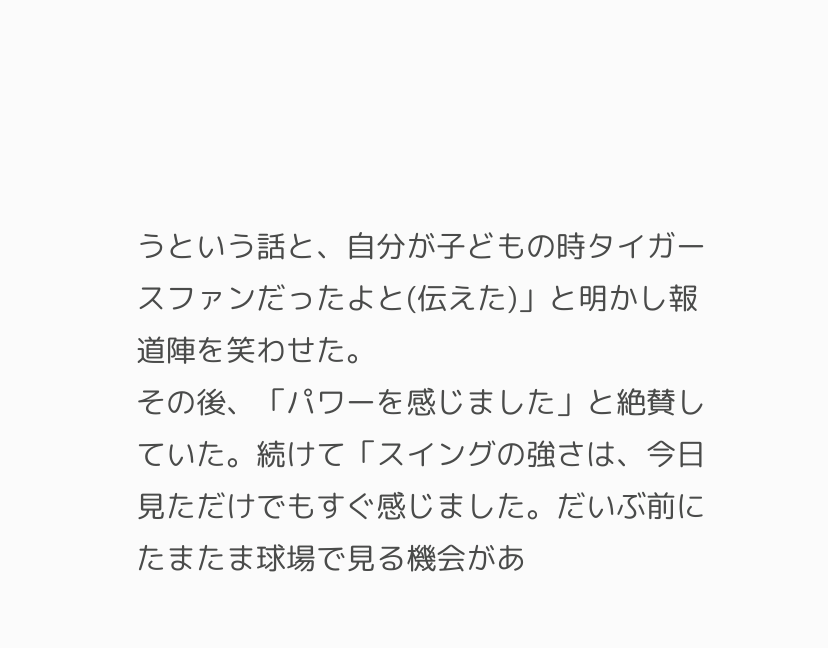うという話と、自分が子どもの時タイガースファンだったよと(伝えた)」と明かし報道陣を笑わせた。
その後、「パワーを感じました」と絶賛していた。続けて「スイングの強さは、今日見ただけでもすぐ感じました。だいぶ前にたまたま球場で見る機会があ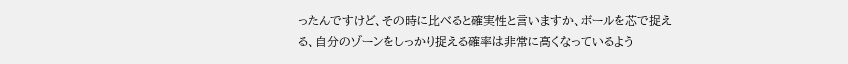ったんですけど、その時に比べると確実性と言いますか、ボールを芯で捉える、自分のゾーンをしっかり捉える確率は非常に高くなっているよう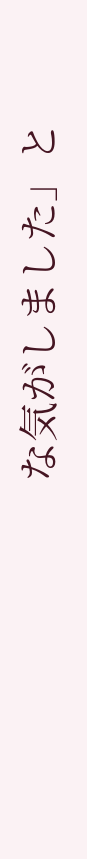な気がしました」と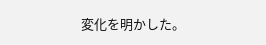変化を明かした。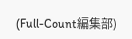(Full-Count編集部)